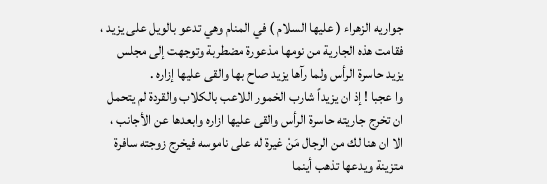جواريه الزهراء ( عليها السلام ) في المنام وهي تدعو بالويل على يزيد ، فقامت هذه الجارية من نومها مذعورة مضطربة وتوجهت إلى مجلس يزيد حاسرة الرأس ولما رآها يزيد صاح بها والقى عليها إزاره .
وا عجبا ! إذ ان يزيداً شارب الخمور اللاعب بالكلاب والقردة لم يتحمل ان تخرج جاريته حاسرة الرأس والقى عليها ازاره وابعدها عن الأجانب ، الا ان هنا لك من الرجال مَنْ غيرة له على ناموسه فيخرج زوجته سافرة متزينة ويدعها تذهب أينما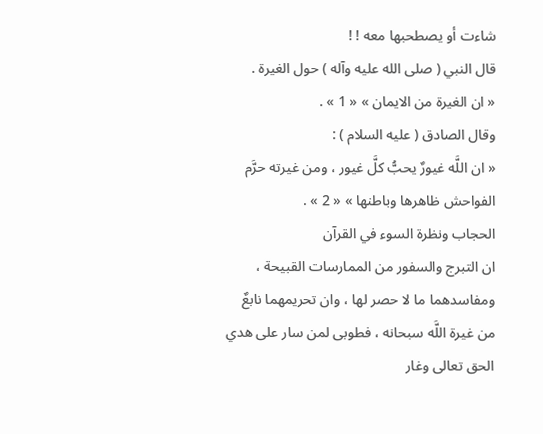شاءت أو يصطحبها معه ! !
قال النبي ( صلى الله عليه وآله ) حول الغيرة .
« ان الغيرة من الايمان » « 1 » .
وقال الصادق ( عليه السلام ) :
« ان اللَّه غيورٌ يحبُّ كلَّ غيور ، ومن غيرته حرَّم الفواحش ظاهرها وباطنها » « 2 » .
الحجاب ونظرة السوء في القرآن
ان التبرج والسفور من الممارسات القبيحة ، ومفاسدهما ما لا حصر لها ، وان تحريمهما نابعٌ من غيرة اللَّه سبحانه ، فطوبى لمن سار على هدي الحق تعالى وغار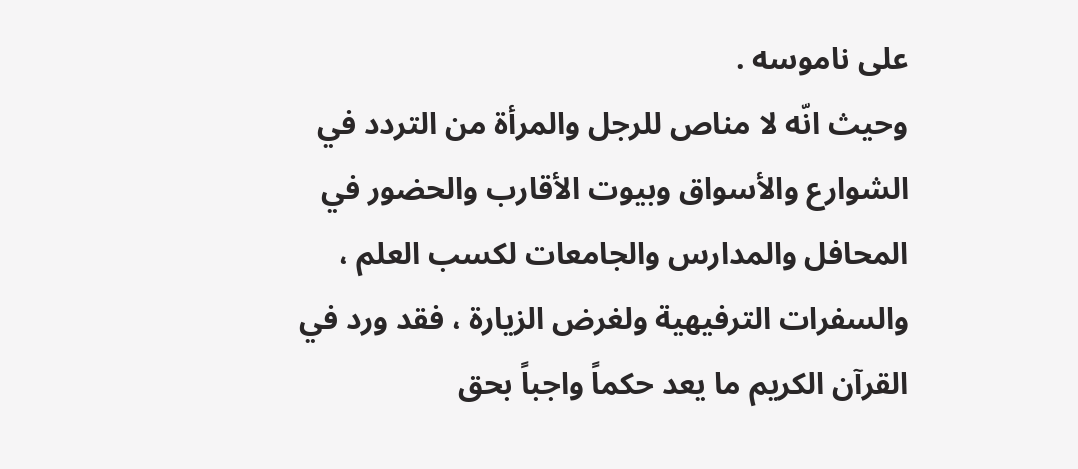على ناموسه .
وحيث انّه لا مناص للرجل والمرأة من التردد في الشوارع والأسواق وبيوت الأقارب والحضور في المحافل والمدارس والجامعات لكسب العلم ، والسفرات الترفيهية ولغرض الزيارة ، فقد ورد في القرآن الكريم ما يعد حكماً واجباً بحق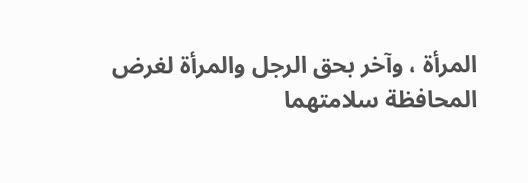المرأة ، وآخر بحق الرجل والمرأة لغرض المحافظة سلامتهما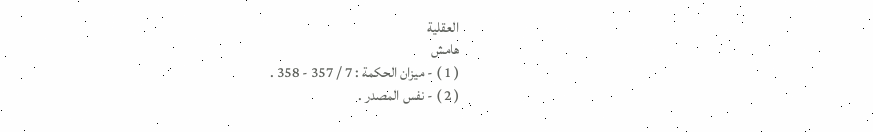العقلية
هامش
( 1 ) - ميزان الحكمة : 7 / 357 - 358 .
( 2 ) - نفس المصدر .